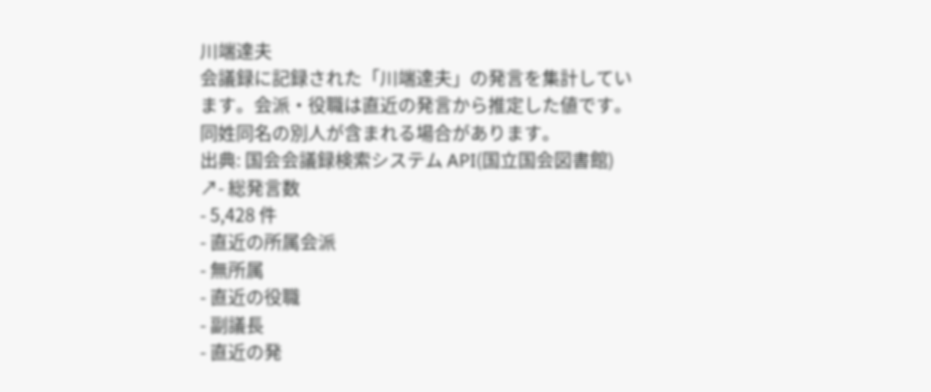川端達夫
会議録に記録された「川端達夫」の発言を集計しています。会派・役職は直近の発言から推定した値です。同姓同名の別人が含まれる場合があります。
出典: 国会会議録検索システム API(国立国会図書館) ↗- 総発言数
- 5,428 件
- 直近の所属会派
- 無所属
- 直近の役職
- 副議長
- 直近の発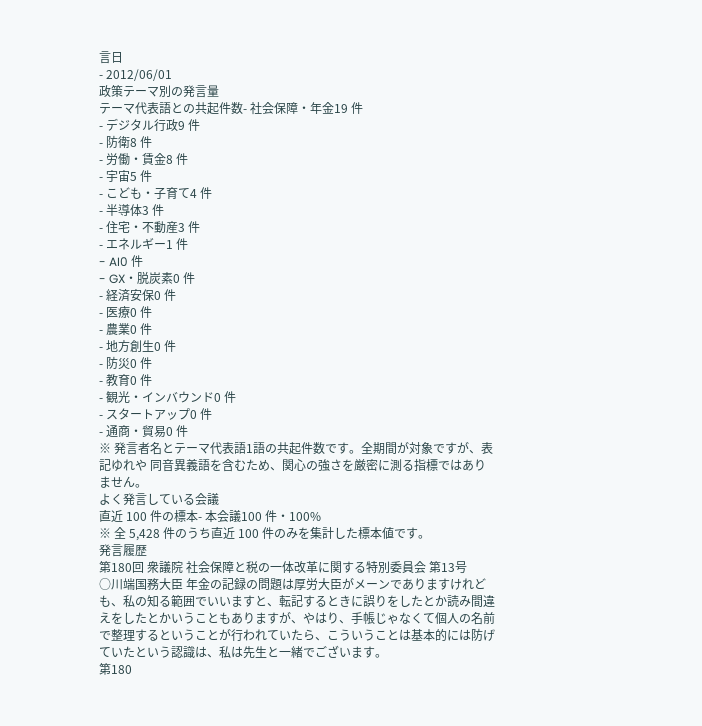言日
- 2012/06/01
政策テーマ別の発言量
テーマ代表語との共起件数- 社会保障・年金19 件
- デジタル行政9 件
- 防衛8 件
- 労働・賃金8 件
- 宇宙5 件
- こども・子育て4 件
- 半導体3 件
- 住宅・不動産3 件
- エネルギー1 件
- AI0 件
- GX・脱炭素0 件
- 経済安保0 件
- 医療0 件
- 農業0 件
- 地方創生0 件
- 防災0 件
- 教育0 件
- 観光・インバウンド0 件
- スタートアップ0 件
- 通商・貿易0 件
※ 発言者名とテーマ代表語1語の共起件数です。全期間が対象ですが、表記ゆれや 同音異義語を含むため、関心の強さを厳密に測る指標ではありません。
よく発言している会議
直近 100 件の標本- 本会議100 件・100%
※ 全 5,428 件のうち直近 100 件のみを集計した標本値です。
発言履歴
第180回 衆議院 社会保障と税の一体改革に関する特別委員会 第13号
○川端国務大臣 年金の記録の問題は厚労大臣がメーンでありますけれども、私の知る範囲でいいますと、転記するときに誤りをしたとか読み間違えをしたとかいうこともありますが、やはり、手帳じゃなくて個人の名前で整理するということが行われていたら、こういうことは基本的には防げていたという認識は、私は先生と一緒でございます。
第180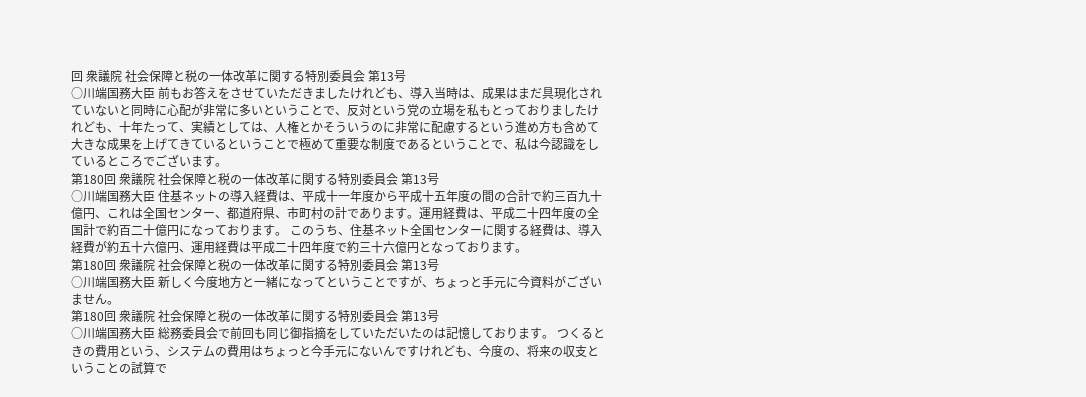回 衆議院 社会保障と税の一体改革に関する特別委員会 第13号
○川端国務大臣 前もお答えをさせていただきましたけれども、導入当時は、成果はまだ具現化されていないと同時に心配が非常に多いということで、反対という党の立場を私もとっておりましたけれども、十年たって、実績としては、人権とかそういうのに非常に配慮するという進め方も含めて大きな成果を上げてきているということで極めて重要な制度であるということで、私は今認識をしているところでございます。
第180回 衆議院 社会保障と税の一体改革に関する特別委員会 第13号
○川端国務大臣 住基ネットの導入経費は、平成十一年度から平成十五年度の間の合計で約三百九十億円、これは全国センター、都道府県、市町村の計であります。運用経費は、平成二十四年度の全国計で約百二十億円になっております。 このうち、住基ネット全国センターに関する経費は、導入経費が約五十六億円、運用経費は平成二十四年度で約三十六億円となっております。
第180回 衆議院 社会保障と税の一体改革に関する特別委員会 第13号
○川端国務大臣 新しく今度地方と一緒になってということですが、ちょっと手元に今資料がございません。
第180回 衆議院 社会保障と税の一体改革に関する特別委員会 第13号
○川端国務大臣 総務委員会で前回も同じ御指摘をしていただいたのは記憶しております。 つくるときの費用という、システムの費用はちょっと今手元にないんですけれども、今度の、将来の収支ということの試算で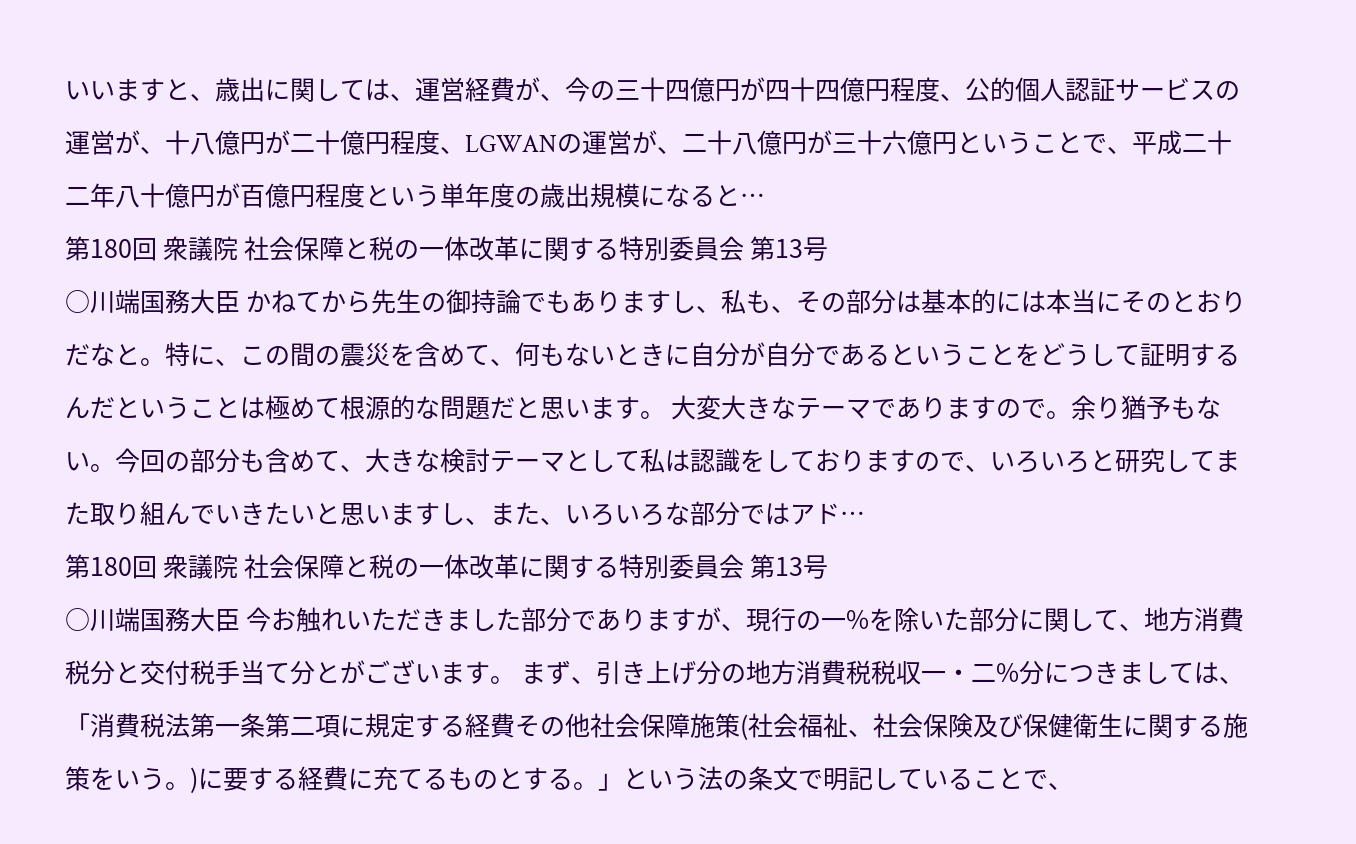いいますと、歳出に関しては、運営経費が、今の三十四億円が四十四億円程度、公的個人認証サービスの運営が、十八億円が二十億円程度、LGWANの運営が、二十八億円が三十六億円ということで、平成二十二年八十億円が百億円程度という単年度の歳出規模になると…
第180回 衆議院 社会保障と税の一体改革に関する特別委員会 第13号
○川端国務大臣 かねてから先生の御持論でもありますし、私も、その部分は基本的には本当にそのとおりだなと。特に、この間の震災を含めて、何もないときに自分が自分であるということをどうして証明するんだということは極めて根源的な問題だと思います。 大変大きなテーマでありますので。余り猶予もない。今回の部分も含めて、大きな検討テーマとして私は認識をしておりますので、いろいろと研究してまた取り組んでいきたいと思いますし、また、いろいろな部分ではアド…
第180回 衆議院 社会保障と税の一体改革に関する特別委員会 第13号
○川端国務大臣 今お触れいただきました部分でありますが、現行の一%を除いた部分に関して、地方消費税分と交付税手当て分とがございます。 まず、引き上げ分の地方消費税税収一・二%分につきましては、「消費税法第一条第二項に規定する経費その他社会保障施策(社会福祉、社会保険及び保健衛生に関する施策をいう。)に要する経費に充てるものとする。」という法の条文で明記していることで、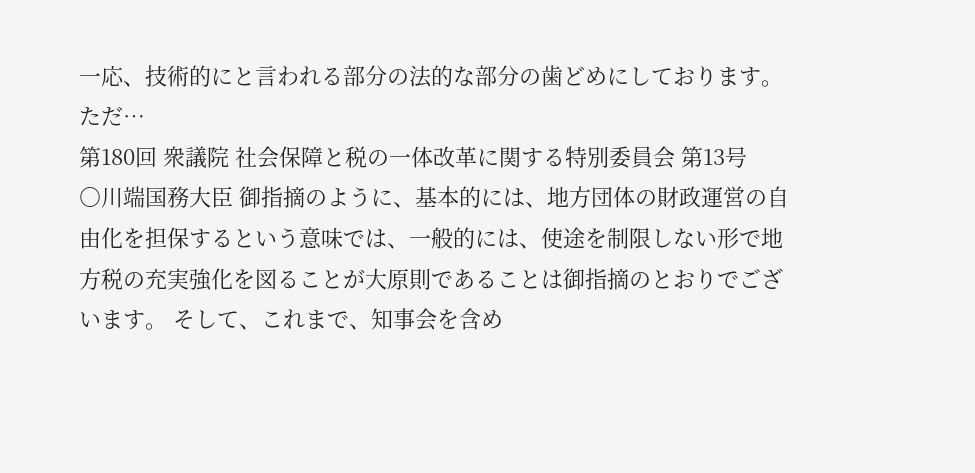一応、技術的にと言われる部分の法的な部分の歯どめにしております。 ただ…
第180回 衆議院 社会保障と税の一体改革に関する特別委員会 第13号
○川端国務大臣 御指摘のように、基本的には、地方団体の財政運営の自由化を担保するという意味では、一般的には、使途を制限しない形で地方税の充実強化を図ることが大原則であることは御指摘のとおりでございます。 そして、これまで、知事会を含め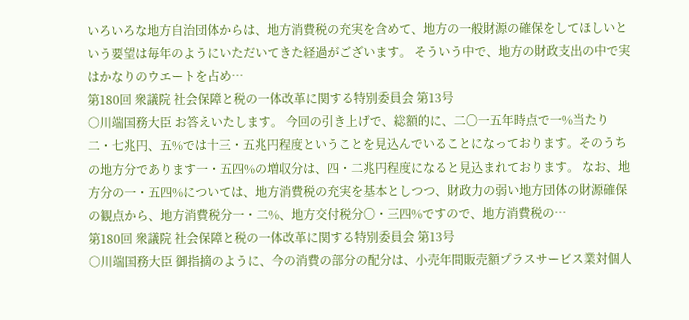いろいろな地方自治団体からは、地方消費税の充実を含めて、地方の一般財源の確保をしてほしいという要望は毎年のようにいただいてきた経過がございます。 そういう中で、地方の財政支出の中で実はかなりのウエートを占め…
第180回 衆議院 社会保障と税の一体改革に関する特別委員会 第13号
○川端国務大臣 お答えいたします。 今回の引き上げで、総額的に、二〇一五年時点で一%当たり二・七兆円、五%では十三・五兆円程度ということを見込んでいることになっております。そのうちの地方分であります一・五四%の増収分は、四・二兆円程度になると見込まれております。 なお、地方分の一・五四%については、地方消費税の充実を基本としつつ、財政力の弱い地方団体の財源確保の観点から、地方消費税分一・二%、地方交付税分〇・三四%ですので、地方消費税の…
第180回 衆議院 社会保障と税の一体改革に関する特別委員会 第13号
○川端国務大臣 御指摘のように、今の消費の部分の配分は、小売年間販売額プラスサービス業対個人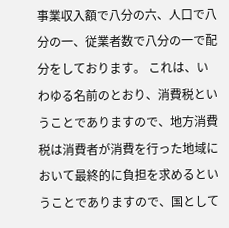事業収入額で八分の六、人口で八分の一、従業者数で八分の一で配分をしております。 これは、いわゆる名前のとおり、消費税ということでありますので、地方消費税は消費者が消費を行った地域において最終的に負担を求めるということでありますので、国として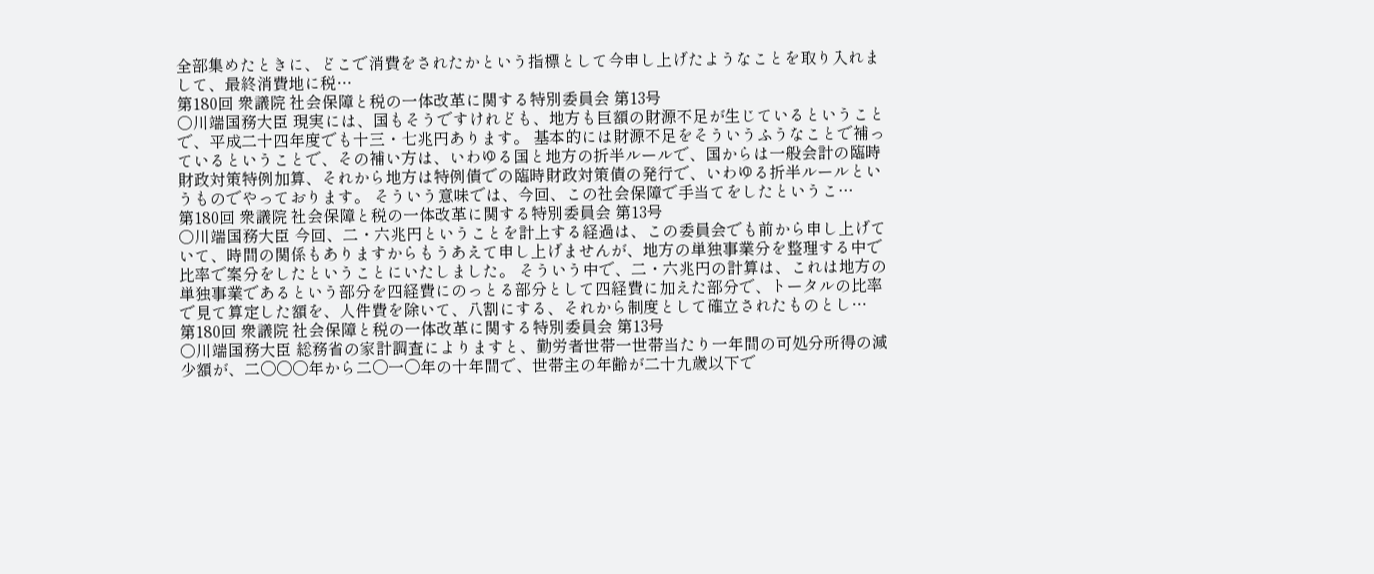全部集めたときに、どこで消費をされたかという指標として今申し上げたようなことを取り入れまして、最終消費地に税…
第180回 衆議院 社会保障と税の一体改革に関する特別委員会 第13号
○川端国務大臣 現実には、国もそうですけれども、地方も巨額の財源不足が生じているということで、平成二十四年度でも十三・七兆円あります。 基本的には財源不足をそういうふうなことで補っているということで、その補い方は、いわゆる国と地方の折半ルールで、国からは一般会計の臨時財政対策特例加算、それから地方は特例債での臨時財政対策債の発行で、いわゆる折半ルールというものでやっております。 そういう意味では、今回、この社会保障で手当てをしたというこ…
第180回 衆議院 社会保障と税の一体改革に関する特別委員会 第13号
○川端国務大臣 今回、二・六兆円ということを計上する経過は、この委員会でも前から申し上げていて、時間の関係もありますからもうあえて申し上げませんが、地方の単独事業分を整理する中で比率で案分をしたということにいたしました。 そういう中で、二・六兆円の計算は、これは地方の単独事業であるという部分を四経費にのっとる部分として四経費に加えた部分で、トータルの比率で見て算定した額を、人件費を除いて、八割にする、それから制度として確立されたものとし…
第180回 衆議院 社会保障と税の一体改革に関する特別委員会 第13号
○川端国務大臣 総務省の家計調査によりますと、勤労者世帯一世帯当たり一年間の可処分所得の減少額が、二〇〇〇年から二〇一〇年の十年間で、世帯主の年齢が二十九歳以下で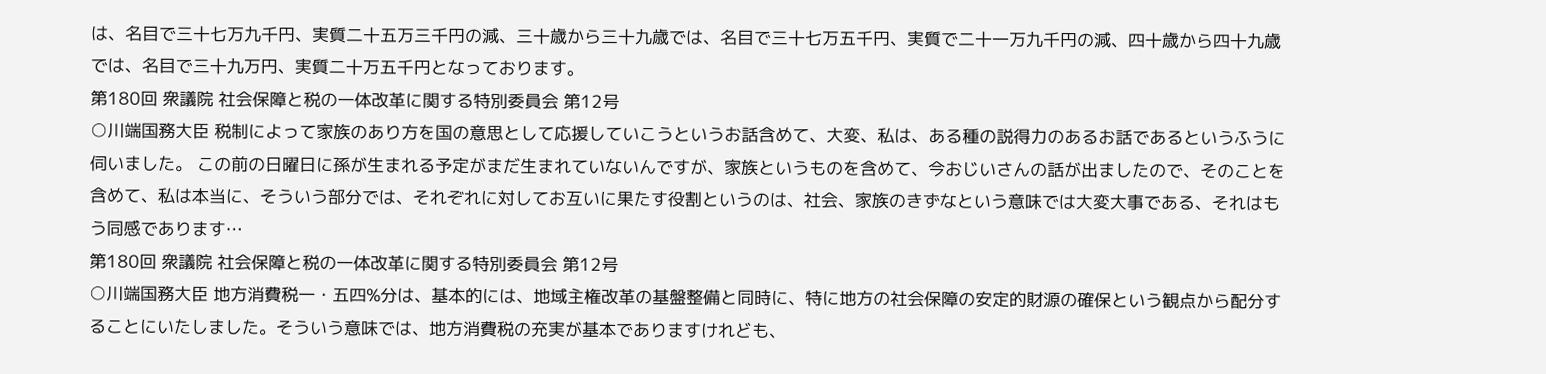は、名目で三十七万九千円、実質二十五万三千円の減、三十歳から三十九歳では、名目で三十七万五千円、実質で二十一万九千円の減、四十歳から四十九歳では、名目で三十九万円、実質二十万五千円となっております。
第180回 衆議院 社会保障と税の一体改革に関する特別委員会 第12号
○川端国務大臣 税制によって家族のあり方を国の意思として応援していこうというお話含めて、大変、私は、ある種の説得力のあるお話であるというふうに伺いました。 この前の日曜日に孫が生まれる予定がまだ生まれていないんですが、家族というものを含めて、今おじいさんの話が出ましたので、そのことを含めて、私は本当に、そういう部分では、それぞれに対してお互いに果たす役割というのは、社会、家族のきずなという意味では大変大事である、それはもう同感であります…
第180回 衆議院 社会保障と税の一体改革に関する特別委員会 第12号
○川端国務大臣 地方消費税一・五四%分は、基本的には、地域主権改革の基盤整備と同時に、特に地方の社会保障の安定的財源の確保という観点から配分することにいたしました。そういう意味では、地方消費税の充実が基本でありますけれども、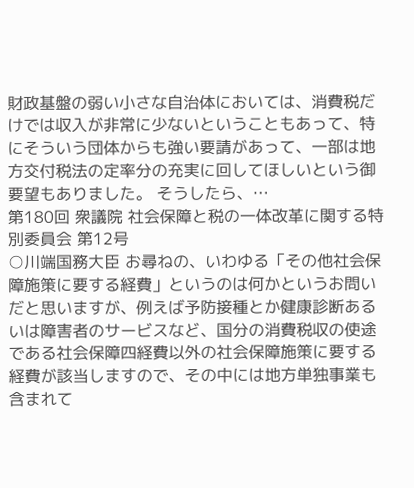財政基盤の弱い小さな自治体においては、消費税だけでは収入が非常に少ないということもあって、特にそういう団体からも強い要請があって、一部は地方交付税法の定率分の充実に回してほしいという御要望もありました。 そうしたら、…
第180回 衆議院 社会保障と税の一体改革に関する特別委員会 第12号
○川端国務大臣 お尋ねの、いわゆる「その他社会保障施策に要する経費」というのは何かというお問いだと思いますが、例えば予防接種とか健康診断あるいは障害者のサービスなど、国分の消費税収の使途である社会保障四経費以外の社会保障施策に要する経費が該当しますので、その中には地方単独事業も含まれて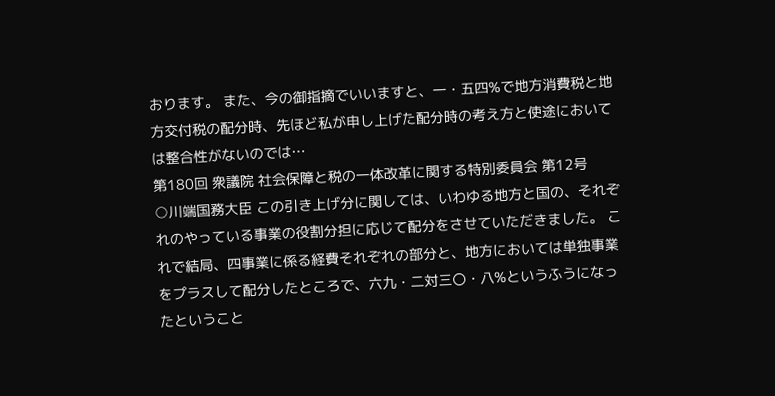おります。 また、今の御指摘でいいますと、一・五四%で地方消費税と地方交付税の配分時、先ほど私が申し上げた配分時の考え方と使途においては整合性がないのでは…
第180回 衆議院 社会保障と税の一体改革に関する特別委員会 第12号
○川端国務大臣 この引き上げ分に関しては、いわゆる地方と国の、それぞれのやっている事業の役割分担に応じて配分をさせていただきました。 これで結局、四事業に係る経費それぞれの部分と、地方においては単独事業をプラスして配分したところで、六九・二対三〇・八%というふうになったということ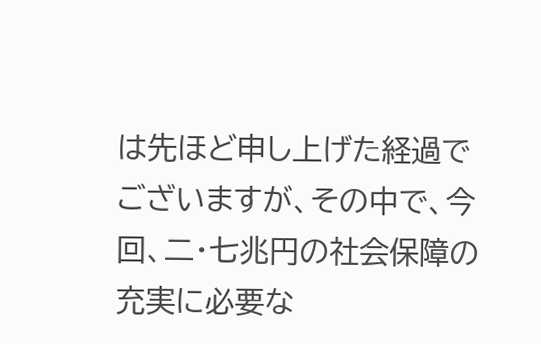は先ほど申し上げた経過でございますが、その中で、今回、二・七兆円の社会保障の充実に必要な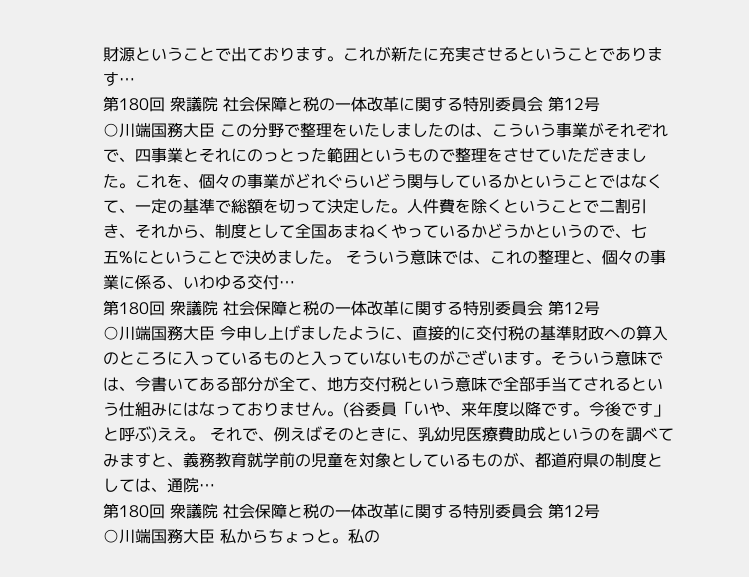財源ということで出ております。これが新たに充実させるということであります…
第180回 衆議院 社会保障と税の一体改革に関する特別委員会 第12号
○川端国務大臣 この分野で整理をいたしましたのは、こういう事業がそれぞれで、四事業とそれにのっとった範囲というもので整理をさせていただきました。これを、個々の事業がどれぐらいどう関与しているかということではなくて、一定の基準で総額を切って決定した。人件費を除くということで二割引き、それから、制度として全国あまねくやっているかどうかというので、七五%にということで決めました。 そういう意味では、これの整理と、個々の事業に係る、いわゆる交付…
第180回 衆議院 社会保障と税の一体改革に関する特別委員会 第12号
○川端国務大臣 今申し上げましたように、直接的に交付税の基準財政への算入のところに入っているものと入っていないものがございます。そういう意味では、今書いてある部分が全て、地方交付税という意味で全部手当てされるという仕組みにはなっておりません。(谷委員「いや、来年度以降です。今後です」と呼ぶ)ええ。 それで、例えばそのときに、乳幼児医療費助成というのを調べてみますと、義務教育就学前の児童を対象としているものが、都道府県の制度としては、通院…
第180回 衆議院 社会保障と税の一体改革に関する特別委員会 第12号
○川端国務大臣 私からちょっと。私の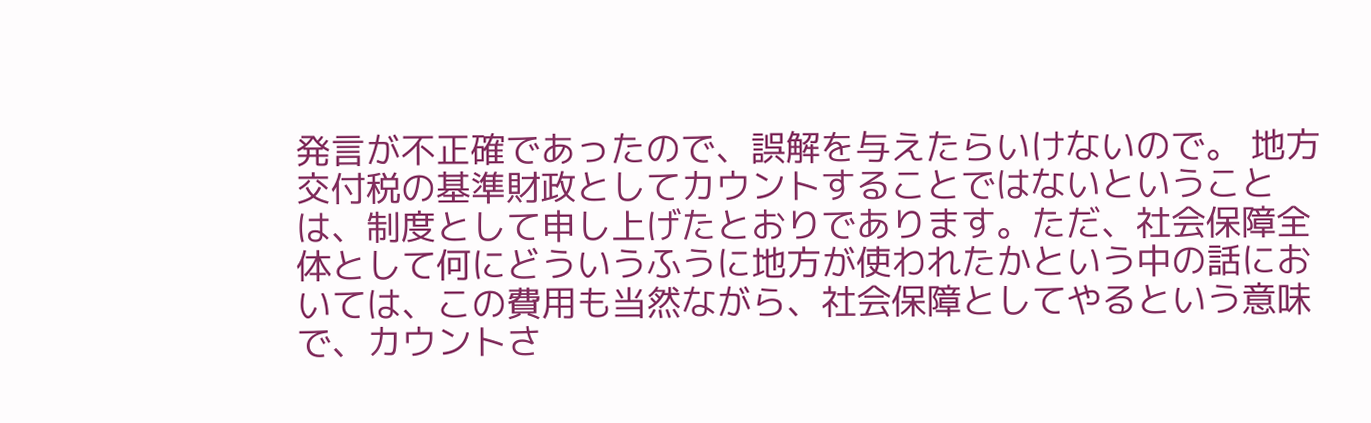発言が不正確であったので、誤解を与えたらいけないので。 地方交付税の基準財政としてカウントすることではないということは、制度として申し上げたとおりであります。ただ、社会保障全体として何にどういうふうに地方が使われたかという中の話においては、この費用も当然ながら、社会保障としてやるという意味で、カウントさ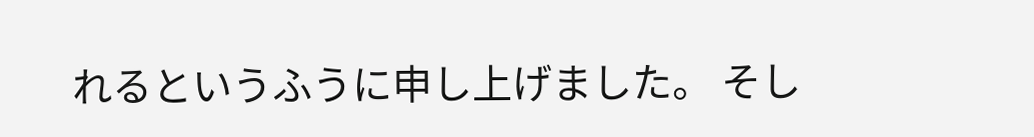れるというふうに申し上げました。 そし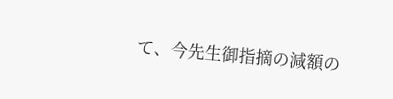て、今先生御指摘の減額の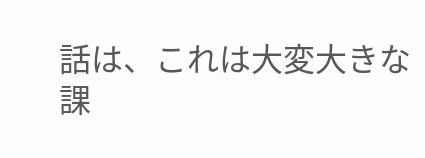話は、これは大変大きな課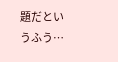題だというふう…